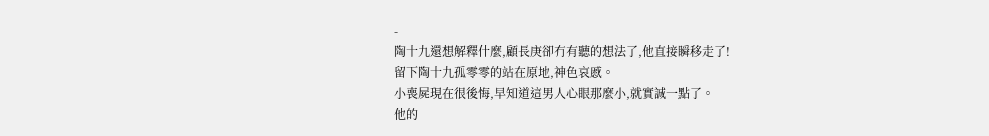-
陶十九還想解釋什麼,顧長庚卻冇有聽的想法了,他直接瞬移走了!
留下陶十九孤零零的站在原地,神色哀慼。
小喪屍現在很後悔,早知道這男人心眼那麼小,就實誠一點了。
他的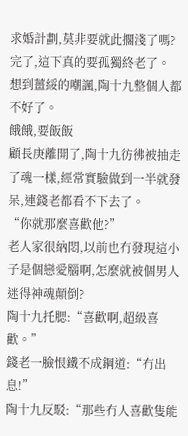求婚計劃,莫非要就此擱淺了嗎?
完了,這下真的要孤獨終老了。
想到薑綏的嘲諷,陶十九整個人都不好了。
餓餓,要飯飯
顧長庚離開了,陶十九彷彿被抽走了魂一樣,經常實驗做到一半就發呆,連錢老都看不下去了。
“你就那麼喜歡他?”
老人家很納悶,以前也冇發現這小子是個戀愛腦啊,怎麼就被個男人迷得神魂顛倒?
陶十九托腮:“喜歡啊,超級喜歡。”
錢老一臉恨鐵不成鋼道:“冇出息!”
陶十九反駁:“那些冇人喜歡隻能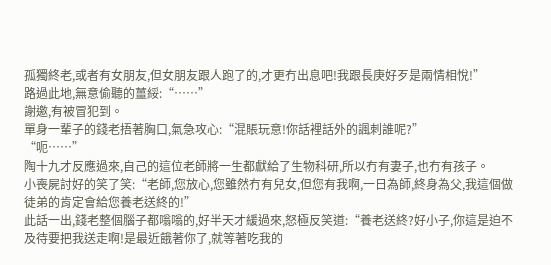孤獨終老,或者有女朋友,但女朋友跟人跑了的,才更冇出息吧!我跟長庚好歹是兩情相悅!”
路過此地,無意偷聽的薑綏:“……”
謝邀,有被冒犯到。
單身一輩子的錢老捂著胸口,氣急攻心:“混賬玩意!你話裡話外的諷刺誰呢?”
“呃……”
陶十九才反應過來,自己的這位老師將一生都獻給了生物科研,所以冇有妻子,也冇有孩子。
小喪屍討好的笑了笑:“老師,您放心,您雖然冇有兒女,但您有我啊,一日為師,終身為父,我這個做徒弟的肯定會給您養老送終的!”
此話一出,錢老整個腦子都嗡嗡的,好半天才緩過來,怒極反笑道:“養老送終?好小子,你這是迫不及待要把我送走啊!是最近餓著你了,就等著吃我的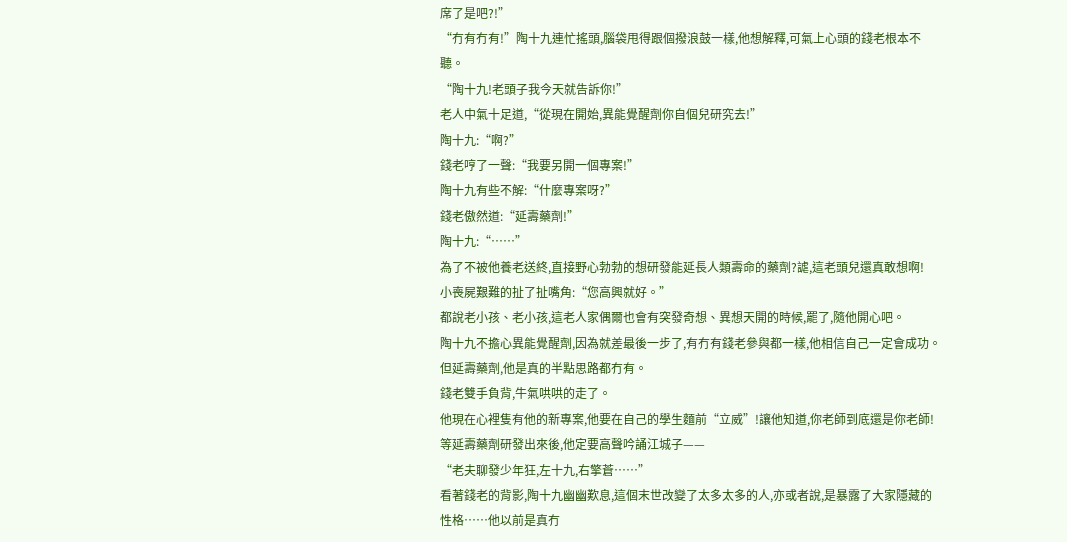席了是吧?!”
“冇有冇有!”陶十九連忙搖頭,腦袋甩得跟個撥浪鼓一樣,他想解釋,可氣上心頭的錢老根本不聽。
“陶十九!老頭子我今天就告訴你!”
老人中氣十足道,“從現在開始,異能覺醒劑你自個兒研究去!”
陶十九:“啊?”
錢老哼了一聲:“我要另開一個專案!”
陶十九有些不解:“什麼專案呀?”
錢老傲然道:“延壽藥劑!”
陶十九:“……”
為了不被他養老送終,直接野心勃勃的想研發能延長人類壽命的藥劑?謔,這老頭兒還真敢想啊!
小喪屍艱難的扯了扯嘴角:“您高興就好。”
都說老小孩、老小孩,這老人家偶爾也會有突發奇想、異想天開的時候,罷了,隨他開心吧。
陶十九不擔心異能覺醒劑,因為就差最後一步了,有冇有錢老參與都一樣,他相信自己一定會成功。
但延壽藥劑,他是真的半點思路都冇有。
錢老雙手負背,牛氣哄哄的走了。
他現在心裡隻有他的新專案,他要在自己的學生麵前“立威”!讓他知道,你老師到底還是你老師!
等延壽藥劑研發出來後,他定要高聲吟誦江城子——
“老夫聊發少年狂,左十九,右擎蒼……”
看著錢老的背影,陶十九幽幽歎息,這個末世改變了太多太多的人,亦或者說,是暴露了大家隱藏的性格……他以前是真冇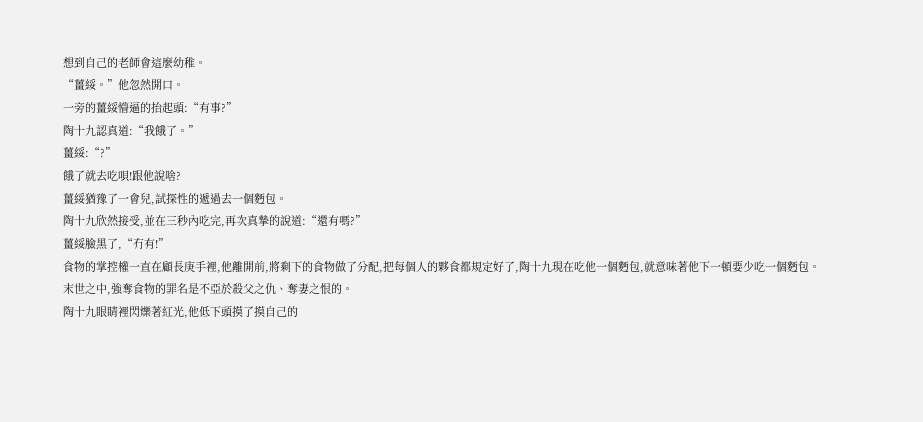想到自己的老師會這麼幼稚。
“薑綏。”他忽然開口。
一旁的薑綏懵逼的抬起頭:“有事?”
陶十九認真道:“我餓了。”
薑綏:“?”
餓了就去吃唄!跟他說啥?
薑綏猶豫了一會兒,試探性的遞過去一個麪包。
陶十九欣然接受,並在三秒內吃完,再次真摯的說道:“還有嗎?”
薑綏臉黑了,“冇有!”
食物的掌控權一直在顧長庚手裡,他離開前,將剩下的食物做了分配,把每個人的夥食都規定好了,陶十九現在吃他一個麪包,就意味著他下一頓要少吃一個麪包。
末世之中,強奪食物的罪名是不亞於殺父之仇、奪妻之恨的。
陶十九眼睛裡閃爍著紅光,他低下頭摸了摸自己的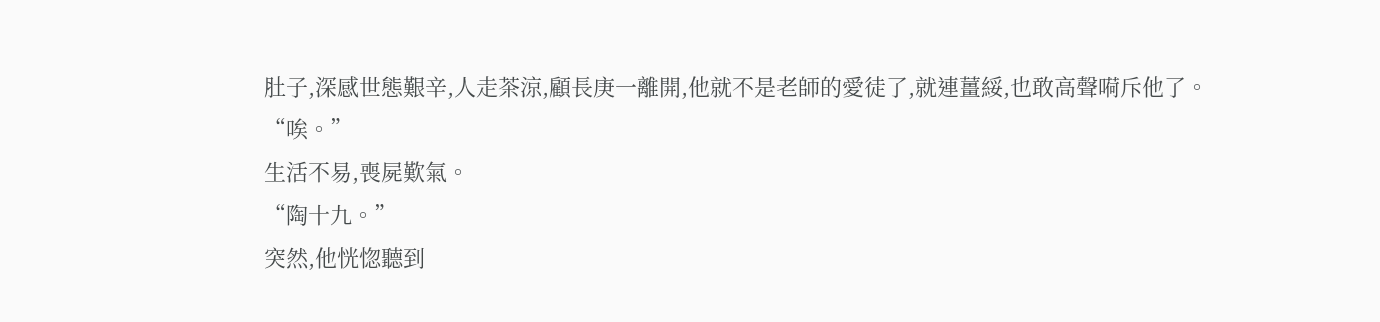肚子,深感世態艱辛,人走茶涼,顧長庚一離開,他就不是老師的愛徒了,就連薑綏,也敢高聲嗬斥他了。
“唉。”
生活不易,喪屍歎氣。
“陶十九。”
突然,他恍惚聽到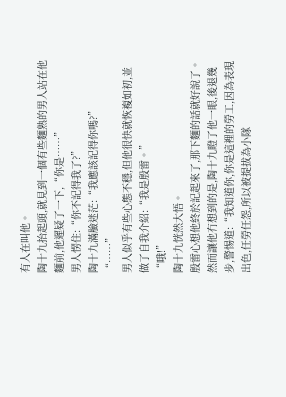有人在叫他。
陶十九抬起頭,就見到一個有些麵熟的男人站在他麵前,他遲疑了一下,“你是……”
男人愣住:“你不記得我了?”
陶十九滿臉迷茫:“我應該記得你嗎?”
“……”
男人似乎有些心態不穩,但他很快就恢複如初,並做了自我介紹:“我是殷雷。”
“哦!”
陶十九恍然大悟。
殷雷心想他終於記起來了,那下麵的話就好說了。
然而讓他冇想到的是,陶十九瞪了他一眼,後退幾步,警惕道:“我知道你,你是這裡的勞工,因為表現出色,任勞任怨,所以被提拔為小隊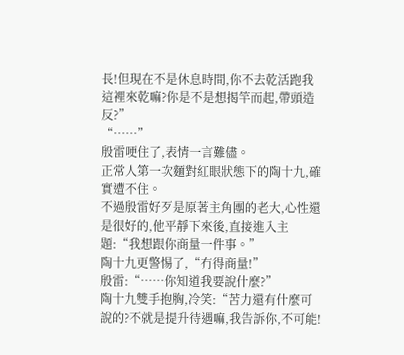長!但現在不是休息時間,你不去乾活跑我這裡來乾嘛?你是不是想揭竿而起,帶頭造反?”
“……”
殷雷哽住了,表情一言難儘。
正常人第一次麵對紅眼狀態下的陶十九,確實遭不住。
不過殷雷好歹是原著主角團的老大,心性還是很好的,他平靜下來後,直接進入主題:“我想跟你商量一件事。”
陶十九更警惕了,“冇得商量!”
殷雷:“……你知道我要說什麼?”
陶十九雙手抱胸,冷笑:“苦力還有什麼可說的?不就是提升待遇嘛,我告訴你,不可能!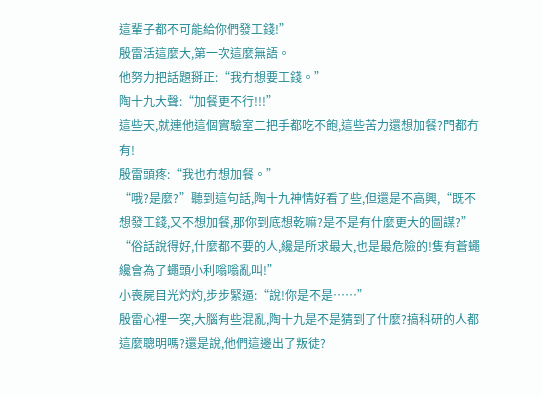這輩子都不可能給你們發工錢!”
殷雷活這麼大,第一次這麼無語。
他努力把話題掰正:“我冇想要工錢。”
陶十九大聲:“加餐更不行!!!”
這些天,就連他這個實驗室二把手都吃不飽,這些苦力還想加餐?門都冇有!
殷雷頭疼:“我也冇想加餐。”
“哦?是麼?”聽到這句話,陶十九神情好看了些,但還是不高興,“既不想發工錢,又不想加餐,那你到底想乾嘛?是不是有什麼更大的圖謀?”
“俗話說得好,什麼都不要的人,纔是所求最大,也是最危險的!隻有蒼蠅纔會為了蠅頭小利嗡嗡亂叫!”
小喪屍目光灼灼,步步緊逼:“說!你是不是……”
殷雷心裡一突,大腦有些混亂,陶十九是不是猜到了什麼?搞科研的人都這麼聰明嗎?還是說,他們這邊出了叛徒?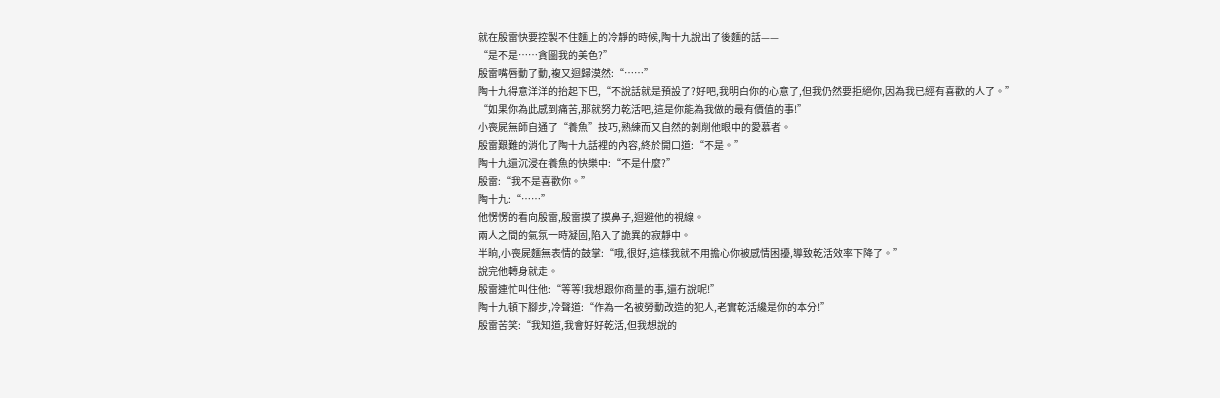就在殷雷快要控製不住麵上的冷靜的時候,陶十九說出了後麵的話——
“是不是……貪圖我的美色?”
殷雷嘴唇動了動,複又迴歸漠然:“……”
陶十九得意洋洋的抬起下巴,“不說話就是預設了?好吧,我明白你的心意了,但我仍然要拒絕你,因為我已經有喜歡的人了。”
“如果你為此感到痛苦,那就努力乾活吧,這是你能為我做的最有價值的事!”
小喪屍無師自通了“養魚”技巧,熟練而又自然的剝削他眼中的愛慕者。
殷雷艱難的消化了陶十九話裡的內容,終於開口道:“不是。”
陶十九還沉浸在養魚的快樂中:“不是什麼?”
殷雷:“我不是喜歡你。”
陶十九:“……”
他愣愣的看向殷雷,殷雷摸了摸鼻子,迴避他的視線。
兩人之間的氣氛一時凝固,陷入了詭異的寂靜中。
半晌,小喪屍麵無表情的鼓掌:“哦,很好,這樣我就不用擔心你被感情困擾,導致乾活效率下降了。”
說完他轉身就走。
殷雷連忙叫住他:“等等!我想跟你商量的事,還冇說呢!”
陶十九頓下腳步,冷聲道:“作為一名被勞動改造的犯人,老實乾活纔是你的本分!”
殷雷苦笑:“我知道,我會好好乾活,但我想說的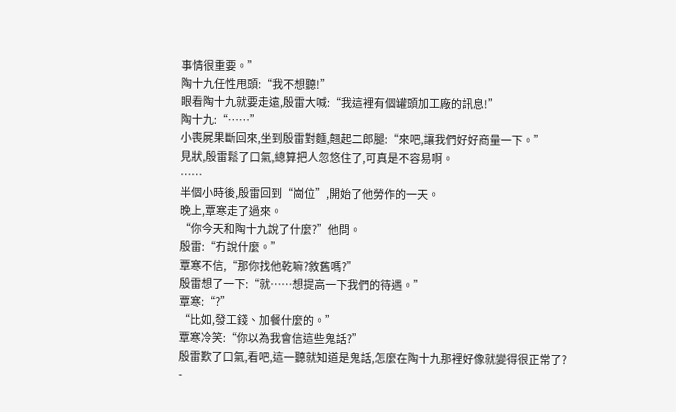事情很重要。”
陶十九任性甩頭:“我不想聽!”
眼看陶十九就要走遠,殷雷大喊:“我這裡有個罐頭加工廠的訊息!”
陶十九:“……”
小喪屍果斷回來,坐到殷雷對麵,翹起二郎腿:“來吧,讓我們好好商量一下。”
見狀,殷雷鬆了口氣,總算把人忽悠住了,可真是不容易啊。
……
半個小時後,殷雷回到“崗位”,開始了他勞作的一天。
晚上,覃寒走了過來。
“你今天和陶十九說了什麼?”他問。
殷雷:“冇說什麼。”
覃寒不信,“那你找他乾嘛?敘舊嗎?”
殷雷想了一下:“就……想提高一下我們的待遇。”
覃寒:“?”
“比如,發工錢、加餐什麼的。”
覃寒冷笑:“你以為我會信這些鬼話?”
殷雷歎了口氣,看吧,這一聽就知道是鬼話,怎麼在陶十九那裡好像就變得很正常了?
-